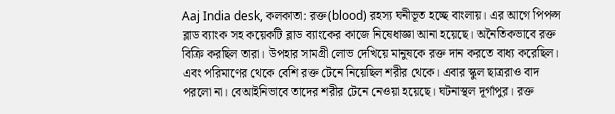Aaj India desk, কলকাতা: রক্ত(blood) রহস্য ঘনীভূত হচ্ছে বাংলায়। এর আগে পিপল্স ব্লাড ব্যাংক সহ কয়েকটি ব্লাড ব্যাংকের কাজে নিষেধাজ্ঞা আনা হয়েছে। অনৈতিকভাবে রক্ত বিক্রি করছিল তারা। উপহার সামগ্রী লোভ দেখিয়ে মানুষকে রক্ত দান করতে বাধ্য করেছিল। এবং পরিমাণের থেকে বেশি রক্ত টেনে নিয়েছিল শরীর থেকে। এবার স্কুল ছাত্ররাও বাদ পরলো না। বেআইনিভাবে তাদের শরীর টেনে নেওয়া হয়েছে। ঘটনাস্থল দূর্গাপুর। রক্ত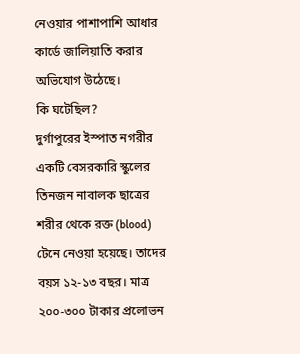নেওয়ার পাশাপাশি আধার কার্ডে জালিয়াতি করার অভিযোগ উঠেছে।
কি ঘটেছিল?
দুর্গাপুরের ইস্পাত নগরীর একটি বেসরকারি স্কুলের তিনজন নাবালক ছাত্রের শরীর থেকে রক্ত (blood) টেনে নেওয়া হয়েছে। তাদের বয়স ১২-১৩ বছর। মাত্র ২০০-৩০০ টাকার প্রলোভন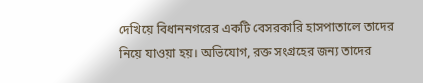দেখিয়ে বিধাননগরের একটি বেসরকারি হাসপাতালে তাদের নিয়ে যাওয়া হয়। অভিযোগ, রক্ত সংগ্রহের জন্য তাদের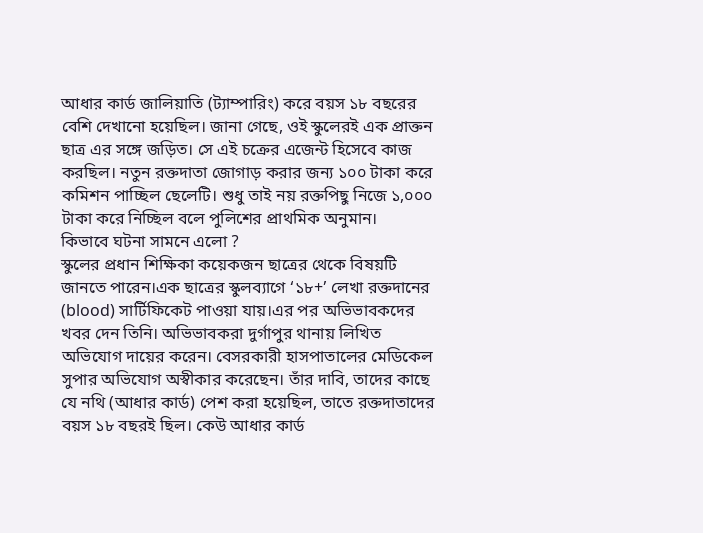আধার কার্ড জালিয়াতি (ট্যাম্পারিং) করে বয়স ১৮ বছরের বেশি দেখানো হয়েছিল। জানা গেছে, ওই স্কুলেরই এক প্রাক্তন ছাত্র এর সঙ্গে জড়িত। সে এই চক্রের এজেন্ট হিসেবে কাজ করছিল। নতুন রক্তদাতা জোগাড় করার জন্য ১০০ টাকা করে কমিশন পাচ্ছিল ছেলেটি। শুধু তাই নয় রক্তপিছু নিজে ১,০০০ টাকা করে নিচ্ছিল বলে পুলিশের প্রাথমিক অনুমান।
কিভাবে ঘটনা সামনে এলো ?
স্কুলের প্রধান শিক্ষিকা কয়েকজন ছাত্রের থেকে বিষয়টি জানতে পারেন।এক ছাত্রের স্কুলব্যাগে ‘১৮+’ লেখা রক্তদানের (blood) সার্টিফিকেট পাওয়া যায়।এর পর অভিভাবকদের খবর দেন তিনি। অভিভাবকরা দুর্গাপুর থানায় লিখিত অভিযোগ দায়ের করেন। বেসরকারী হাসপাতালের মেডিকেল সুপার অভিযোগ অস্বীকার করেছেন। তাঁর দাবি, তাদের কাছে যে নথি (আধার কার্ড) পেশ করা হয়েছিল, তাতে রক্তদাতাদের বয়স ১৮ বছরই ছিল। কেউ আধার কার্ড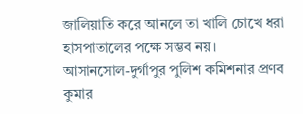জালিয়াতি করে আনলে তা খালি চোখে ধরা হাসপাতালের পক্ষে সম্ভব নয়। আসানসোল-দুর্গাপুর পুলিশ কমিশনার প্রণব কুমার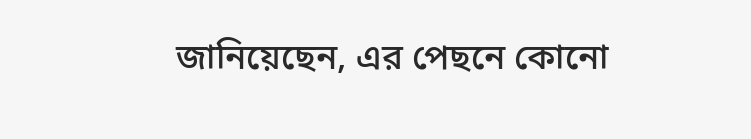জানিয়েছেন, এর পেছনে কোনো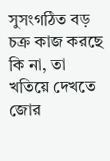সুসংগঠিত বড় চক্র কাজ করছে কি না, তা খতিয়ে দেখতে জোর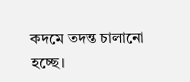কদমে তদন্ত চালানো হচ্ছে।